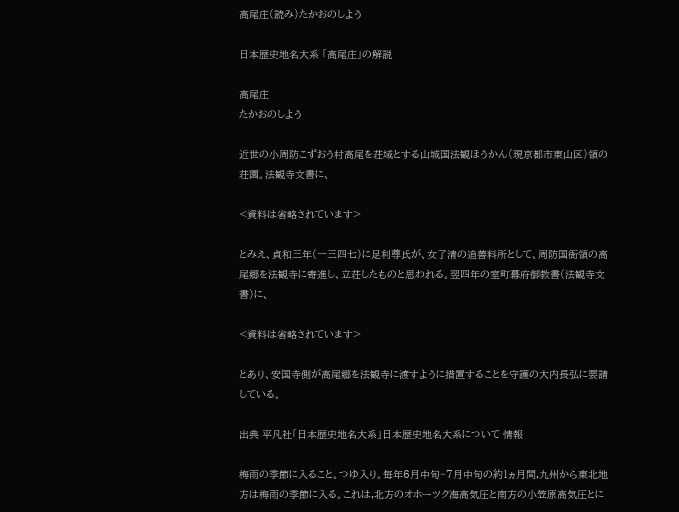高尾庄(読み)たかおのしよう

日本歴史地名大系 「高尾庄」の解説

高尾庄
たかおのしよう

近世の小周防こずおう村高尾を荘域とする山城国法観ほうかん(現京都市東山区)領の荘園。法観寺文書に、

<資料は省略されています>

とみえ、貞和三年(一三四七)に足利尊氏が、女了清の追善料所として、周防国衙領の高尾郷を法観寺に寄進し、立荘したものと思われる。翌四年の室町幕府御教書(法観寺文書)に、

<資料は省略されています>

とあり、安国寺側が高尾郷を法観寺に渡すように措置することを守護の大内長弘に要請している。

出典 平凡社「日本歴史地名大系」日本歴史地名大系について 情報

梅雨の季節に入ること。つゆ入り。毎年6月中旬~7月中旬の約1ヵ月間,九州から東北地方は梅雨の季節に入る。これは,北方のオホーツク海高気圧と南方の小笠原高気圧とに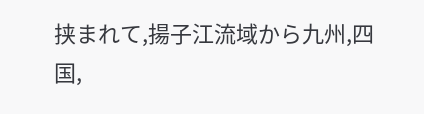挟まれて,揚子江流域から九州,四国,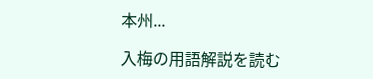本州...

入梅の用語解説を読む